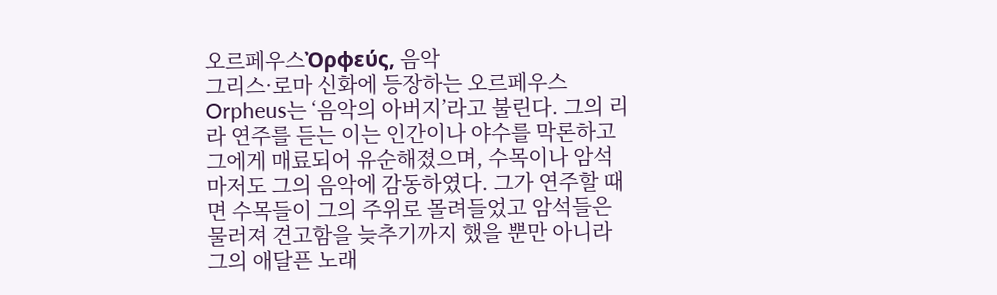오르페우스Ὀρφεύς, 음악
그리스·로마 신화에 등장하는 오르페우스Orpheus는 ‘음악의 아버지’라고 불린다. 그의 리라 연주를 듣는 이는 인간이나 야수를 막론하고 그에게 매료되어 유순해졌으며, 수목이나 암석마저도 그의 음악에 감동하였다. 그가 연주할 때면 수목들이 그의 주위로 몰려들었고 암석들은 물러져 견고함을 늦추기까지 했을 뿐만 아니라 그의 애달픈 노래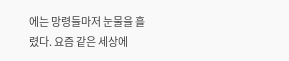에는 망령들마저 눈물을 흘렸다. 요즘 같은 세상에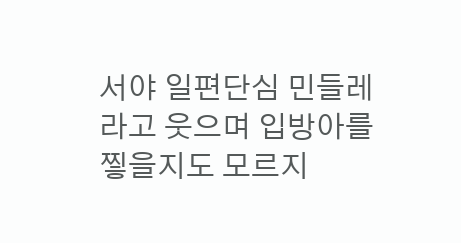서야 일편단심 민들레라고 웃으며 입방아를 찧을지도 모르지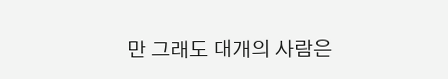만 그래도 대개의 사람은